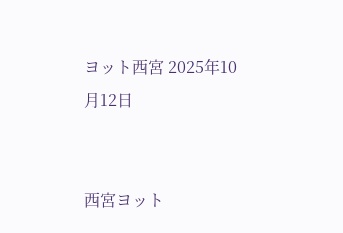ヨット西宮 2025年10月12日


西宮ヨット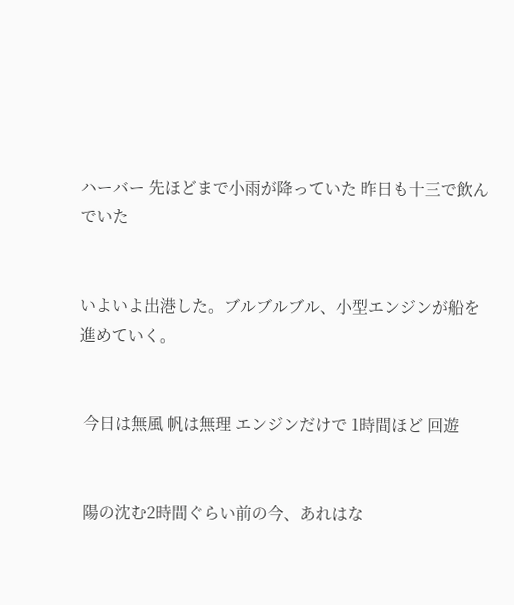ハーバー 先ほどまで小雨が降っていた 昨日も十三で飲んでいた


いよいよ出港した。ブルブルブル、小型エンジンが船を進めていく。


 今日は無風 帆は無理 エンジンだけで 1時間ほど 回遊


 陽の沈む2時間ぐらい前の今、あれはな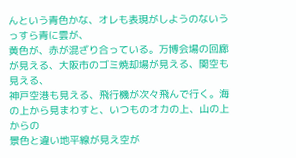んという青色かな、オレも表現がしようのないうっすら青に雲が、
黄色が、赤が混ざり合っている。万博会場の回廊が見える、大阪市のゴミ焼却場が見える、関空も見える、
神戸空港も見える、飛行機が次々飛んで行く。海の上から見まわすと、いつものオカの上、山の上からの
景色と違い地平線が見え空が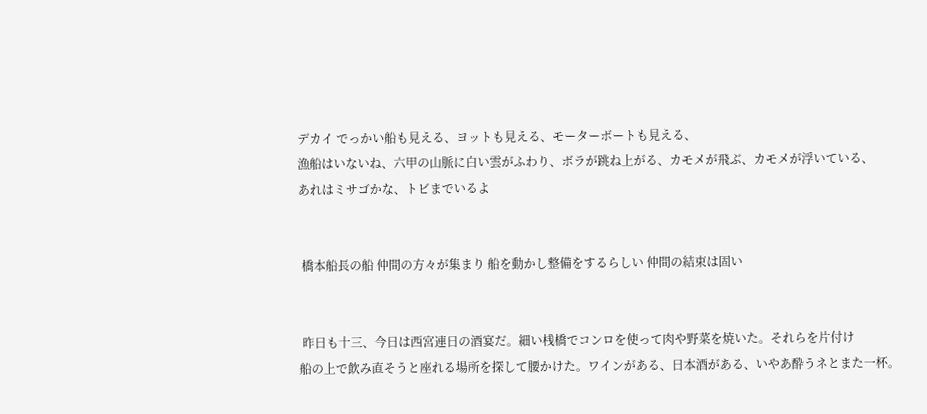デカイ でっかい船も見える、ヨットも見える、モーターボートも見える、
漁船はいないね、六甲の山脈に白い雲がふわり、ボラが跳ね上がる、カモメが飛ぶ、カモメが浮いている、
あれはミサゴかな、トビまでいるよ


 橋本船長の船 仲間の方々が集まり 船を動かし整備をするらしい 仲間の結束は固い


 昨日も十三、今日は西宮連日の酒宴だ。細い桟橋でコンロを使って肉や野菜を焼いた。それらを片付け
船の上で飲み直そうと座れる場所を探して腰かけた。ワインがある、日本酒がある、いやあ酔うネとまた一杯。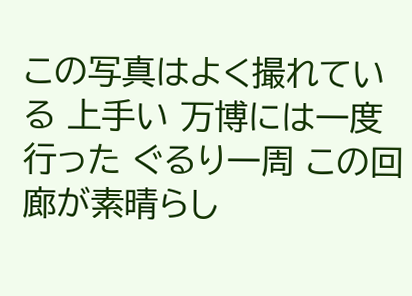この写真はよく撮れている 上手い 万博には一度行った ぐるり一周 この回廊が素晴らし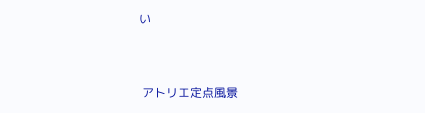い


 アトリエ定点風景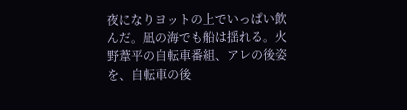夜になりヨットの上でいっぱい飲んだ。凪の海でも船は揺れる。火野葦平の自転車番組、アレの後姿を、自転車の後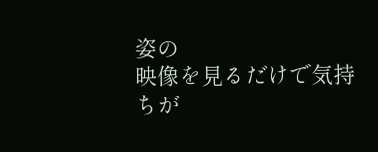姿の
映像を見るだけで気持ちが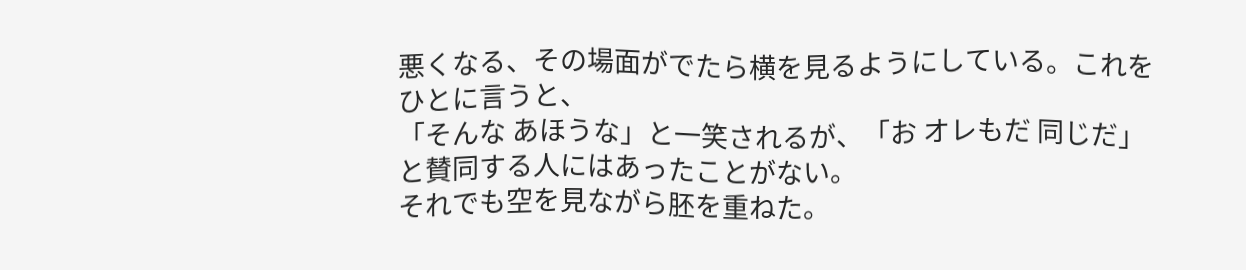悪くなる、その場面がでたら横を見るようにしている。これをひとに言うと、
「そんな あほうな」と一笑されるが、「お オレもだ 同じだ」と賛同する人にはあったことがない。
それでも空を見ながら胚を重ねた。